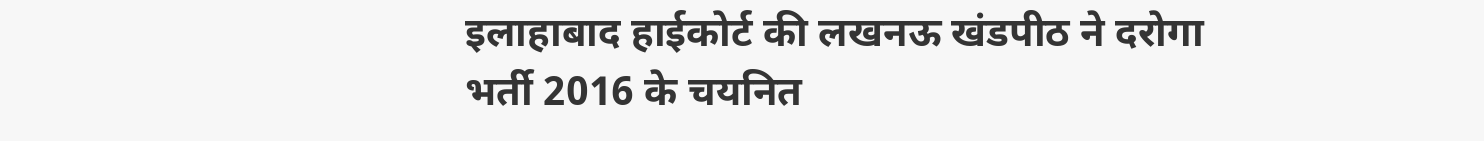इलाहाबाद हाईकोर्ट की लखनऊ खंडपीठ ने दरोगा भर्ती 2016 के चयनित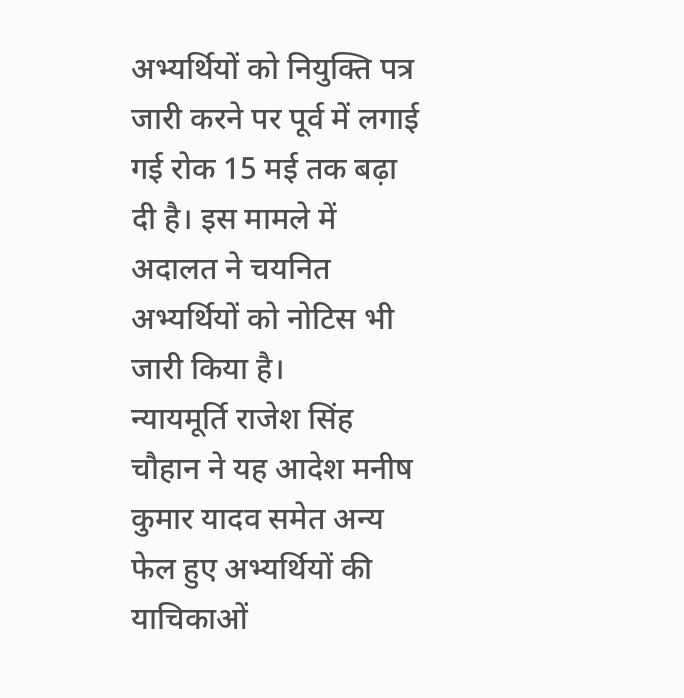अभ्यर्थियों को नियुक्ति पत्र जारी करने पर पूर्व में लगाई गई रोक 15 मई तक बढ़ा दी है। इस मामले में अदालत ने चयनित अभ्यर्थियों को नोटिस भी जारी किया है।
न्यायमूर्ति राजेश सिंह चौहान ने यह आदेश मनीष कुमार यादव समेत अन्य फेल हुए अभ्यर्थियों की याचिकाओं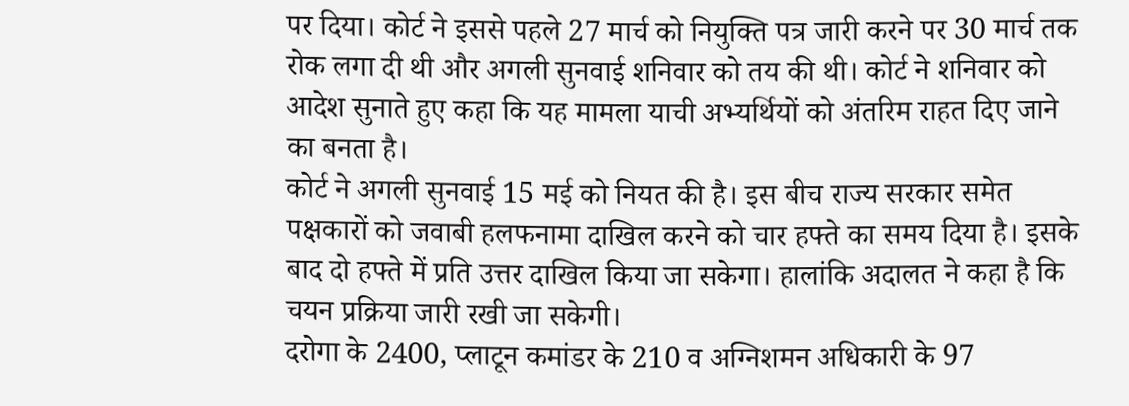पर दिया। कोर्ट ने इससे पहले 27 मार्च को नियुक्ति पत्र जारी करने पर 30 मार्च तक रोक लगा दी थी और अगली सुनवाई शनिवार को तय की थी। कोर्ट ने शनिवार को आदेश सुनाते हुए कहा कि यह मामला याची अभ्यर्थियों को अंतरिम राहत दिए जाने का बनता है।
कोर्ट ने अगली सुनवाई 15 मई को नियत की है। इस बीच राज्य सरकार समेत पक्षकारों को जवाबी हलफनामा दाखिल करने को चार हफ्ते का समय दिया है। इसके बाद दो हफ्ते में प्रति उत्तर दाखिल किया जा सकेगा। हालांकि अदालत ने कहा है कि चयन प्रक्रिया जारी रखी जा सकेगी।
दरोगा के 2400, प्लाटून कमांडर के 210 व अग्निशमन अधिकारी के 97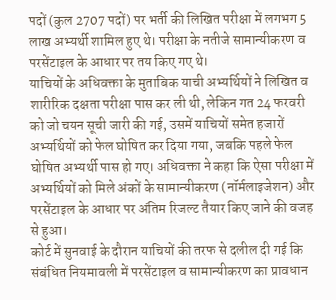पदों (कुल 2707 पदों) पर भर्ती की लिखित परीक्षा में लगभग 5 लाख अभ्यर्थी शामिल हुए थे। परीक्षा के नतीजे सामान्यीकरण व परसेंटाइल के आधार पर तय किए गए थे।
याचियों के अधिवक्ता के मुताबिक याची अभ्यर्थियों ने लिखित व शारीरिक दक्षता परीक्षा पास कर ली थी, लेकिन गत 24 फरवरी को जो चयन सूची जारी की गई, उसमें याचियों समेत हजारों अभ्यर्थियों को फेल घोषित कर दिया गया, जबकि पहले फेल घोषित अभ्यर्थी पास हो गए। अधिवक्ता ने कहा कि ऐसा परीक्षा में अभ्यर्थियों को मिले अंकों के सामान्यीकरण (नॉर्मलाइजेशन) और परसेंटाइल के आधार पर अंतिम रिजल्ट तैयार किए जाने की वजह से हुआ।
कोर्ट में सुनवाई के दौरान याचियों की तरफ से दलील दी गई कि संबंधित नियमावली में परसेंटाइल व सामान्यीकरण का प्रावधान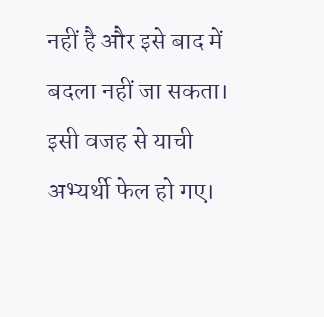नहीं है और इसे बाद में बदला नहीं जा सकता। इसी वजह से याची अभ्यर्थी फेल हो गए।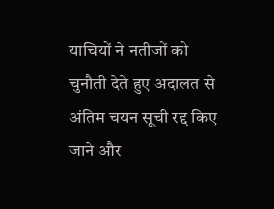याचियों ने नतीजों को चुनौती देते हुए अदालत से अंतिम चयन सूची रद्द किए जाने और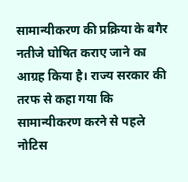सामान्यीकरण की प्रक्रिया के बगैर नतीजे घोषित कराए जाने का आग्रह किया है। राज्य सरकार की तरफ से कहा गया कि सामान्यीकरण करने से पहले नोटिस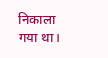निकाला गया था।